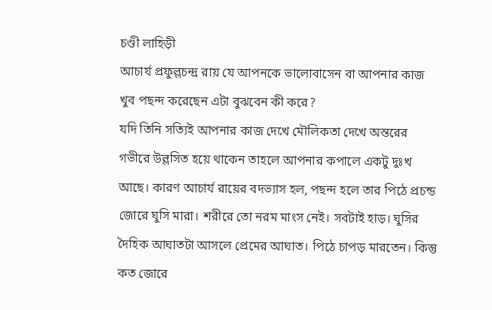চণ্ডী লাহিড়ী
আচার্য প্রফুল্লচন্দ্র রায় যে আপনকে ভালোবাসেন বা আপনার কাজ খুব পছন্দ করেছেন এটা বুঝবেন কী করে?
যদি তিনি সত্যিই আপনার কাজ দেখে মৌলিকতা দেখে অন্তরের গভীরে উল্লসিত হয়ে থাকেন তাহলে আপনার কপালে একটু দুঃখ আছে। কারণ আচার্য রায়ের বদভ্যাস হল, পছন্দ হলে তার পিঠে প্রচন্ড জোরে ঘুসি মারা। শরীরে তো নরম মাংস নেই। সবটাই হাড়। ঘুসির দৈহিক আঘাতটা আসলে প্রেমের আঘাত। পিঠে চাপড় মারতেন। কিন্তু কত জোরে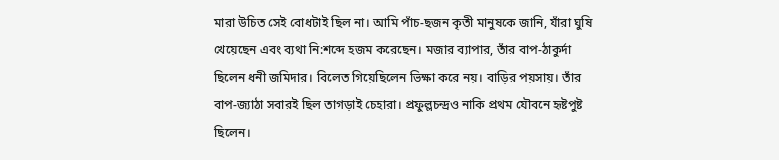মারা উচিত সেই বোধটাই ছিল না। আমি পাঁচ-ছজন কৃতী মানুষকে জানি, যাঁরা ঘুষি খেয়েছেন এবং ব্যথা নি:শব্দে হজম করেছেন। মজার ব্যাপার, তাঁর বাপ-ঠাকুর্দা ছিলেন ধনী জমিদার। বিলেত গিয়েছিলেন ভিক্ষা করে নয়। বাড়ির পয়সায়। তাঁর বাপ-জ্যাঠা সবারই ছিল তাগড়াই চেহারা। প্রফুল্লচন্দ্রও নাকি প্রথম যৌবনে হৃষ্টপুষ্ট ছিলেন।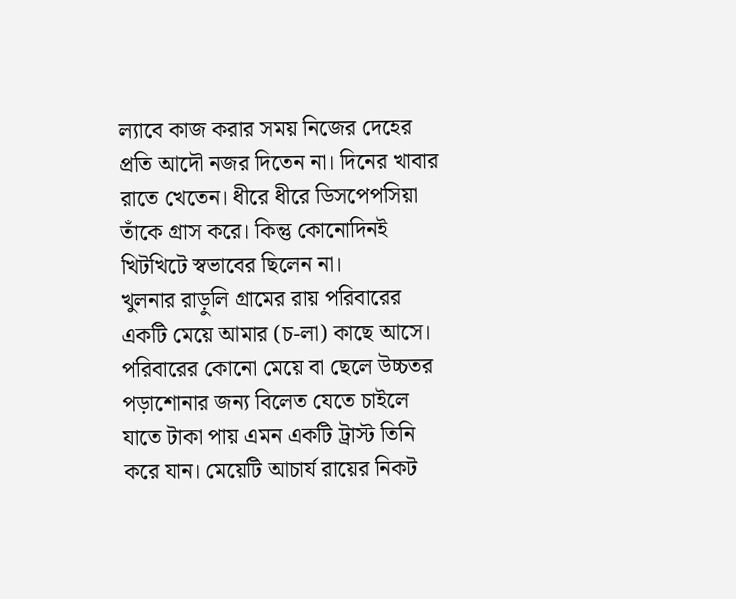ল্যাবে কাজ করার সময় নিজের দেহের প্রতি আদৌ নজর দিতেন না। দিনের খাবার রাতে খেতেন। ধীরে ধীরে ডিসপেপসিয়া তাঁকে গ্রাস করে। কিন্তু কোনোদিনই খিটখিটে স্বভাবের ছিলেন না।
খুলনার রাড়ুলি গ্রামের রায় পরিবারের একটি মেয়ে আমার (চ-লা) কাছে আসে। পরিবারের কোনো মেয়ে বা ছেলে উচ্চতর পড়াশোনার জন্য বিলেত যেতে চাইলে যাতে টাকা পায় এমন একটি ট্রাস্ট তিনি করে যান। মেয়েটি আচার্য রায়ের নিকট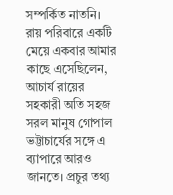সম্পর্কিত নাতনি। রায় পরিবারে একটি মেয়ে একবার আমার কাছে এসেছিলেন, আচার্য রায়ের সহকারী অতি সহজ সরল মানুষ গোপাল ভট্টাচার্যের সঙ্গে এ ব্যাপারে আরও জানতে। প্রচুর তথ্য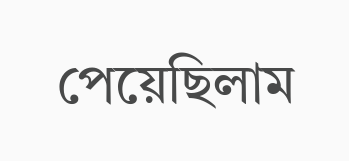পেয়েছিলাম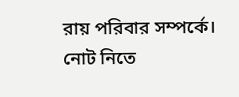রায় পরিবার সম্পর্কে।
নোট নিতে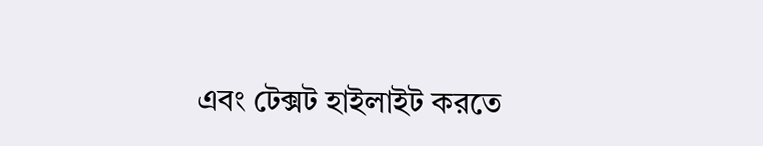এবং টেক্সট হাইলাইট করতে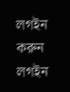লগইন করুন
লগইন